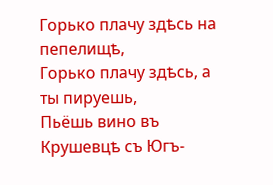Горько плачу здѣсь на пепелищѣ,
Горько плачу здѣсь, а ты пируешь,
Пьёшь вино въ Крушевцѣ съ Югъ-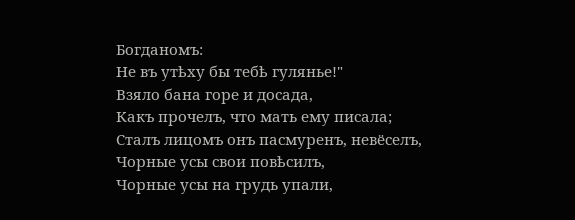Богданомъ:
Не въ утѣху бы тебѣ гулянье!"
Взяло бана горе и досада,
Какъ прочелъ, что мать ему писала;
Сталъ лицомъ онъ пасмуренъ, невёселъ,
Чорные усы свои повѣсилъ,
Чорные усы на грудь упали,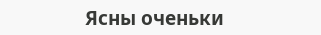Ясны оченьки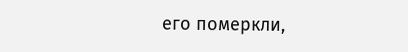его померкли,